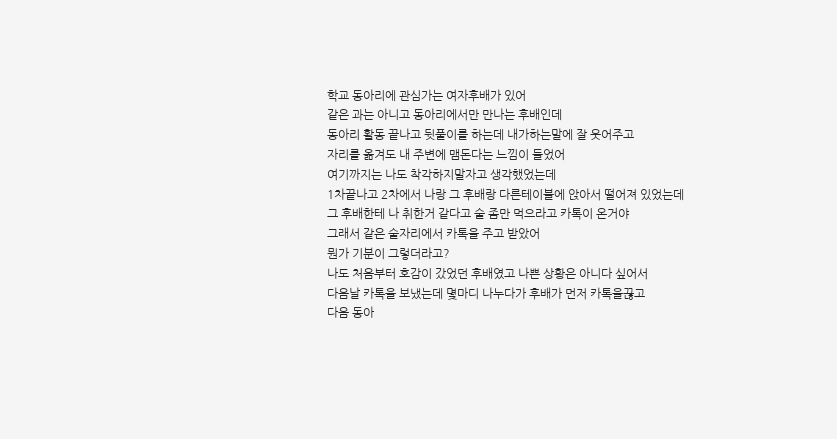학교 동아리에 관심가는 여자후배가 있어
같은 과는 아니고 동아리에서만 만나는 후배인데
동아리 활동 끝나고 뒷풀이를 하는데 내가하는말에 잘 웃어주고
자리를 옮겨도 내 주변에 맴돈다는 느낌이 들었어
여기까지는 나도 착각하지말자고 생각했었는데
1차끝나고 2차에서 나랑 그 후배랑 다른테이블에 앉아서 떨어져 있었는데
그 후배한테 나 취한거 같다고 술 좀만 먹으라고 카톡이 온거야
그래서 같은 술자리에서 카톡을 주고 받았어
뭔가 기분이 그렇더라고?
나도 처음부터 호감이 갔었던 후배였고 나쁜 상황은 아니다 싶어서
다음날 카톡을 보냈는데 몇마디 나누다가 후배가 먼저 카톡을끊고
다음 동아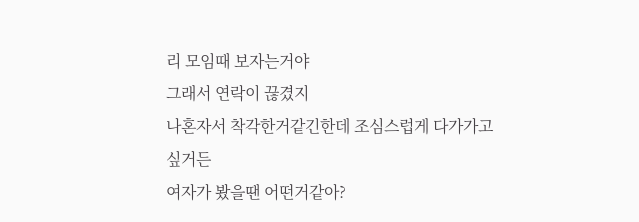리 모임때 보자는거야
그래서 연락이 끊겼지
나혼자서 착각한거같긴한데 조심스럽게 다가가고 싶거든
여자가 봤을땐 어떤거같아?